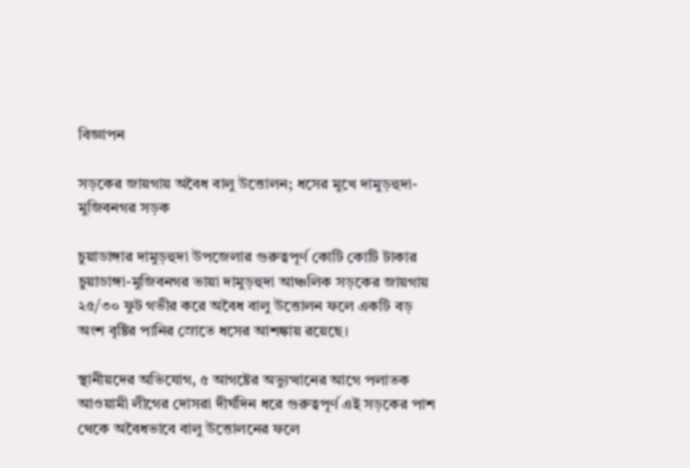বিজ্ঞাপন

সড়কের জায়গায় অবৈধ বালু উত্তোলন; ধসের মুখে দামুড়হুদা-মুজিবনগর সড়ক

চুয়াডাঙ্গার দামুড়হুদা উপজেলার গুরুত্বপূর্ণ কোটি কোটি টাকার চুয়াডাঙ্গা-মুজিবনগর ভায়া দামুড়হুদা আঞ্চলিক সড়কের জায়গায় ২৫/৩০ ফুট গভীর করে অবৈধ বালু উত্তোলন ফলে একটি বড় অংশ বৃষ্টির পানির স্রোতে ধসের আশঙ্কায় রয়েছে।

স্থানীয়দের অভিযোগ, ৫ আগষ্টের অভ্যুত্থানের আগে পলাতক আওয়ামী লীগের দোসরা দীর্ঘদিন ধরে গুরুত্বপূর্ণ এই সড়কের পাশ থেকে অবৈধভাবে বালু উত্তোলনের ফলে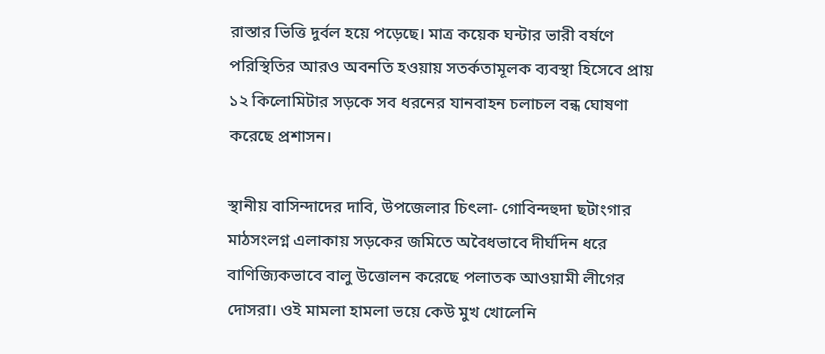রাস্তার ভিত্তি দুর্বল হয়ে পড়েছে। মাত্র কয়েক ঘন্টার ভারী বর্ষণে পরিস্থিতির আরও অবনতি হওয়ায় সতর্কতামূলক ব্যবস্থা হিসেবে প্রায় ১২ কিলোমিটার সড়কে সব ধরনের যানবাহন চলাচল বন্ধ ঘোষণা করেছে প্রশাসন।

স্থানীয় বাসিন্দাদের দাবি, উপজেলার চিৎলা- গোবিন্দহুদা ছটাংগার মাঠসংলগ্ন এলাকায় সড়কের জমিতে অবৈধভাবে দীর্ঘদিন ধরে বাণিজ্যিকভাবে বালু উত্তোলন করেছে পলাতক আওয়ামী লীগের দোসরা। ওই মামলা হামলা ভয়ে কেউ মুখ খোলেনি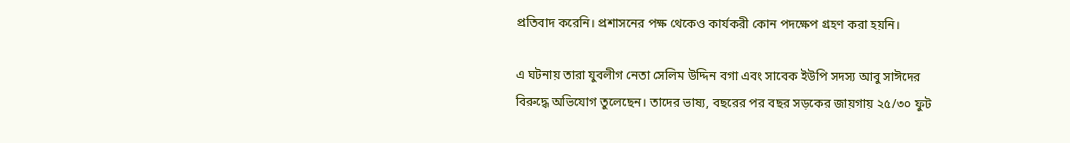প্রতিবাদ করেনি। প্রশাসনের পক্ষ থেকেও কার্যকরী কোন পদক্ষেপ গ্রহণ করা হয়নি।

এ ঘটনায় তারা যুবলীগ নেতা সেলিম উদ্দিন বগা এবং সাবেক ইউপি সদস্য আবু সাঈদের বিরুদ্ধে অভিযোগ তুলেছেন। তাদের ভাষ্য, বছরের পর বছর সড়কের জায়গায় ২৫/৩০ ফুট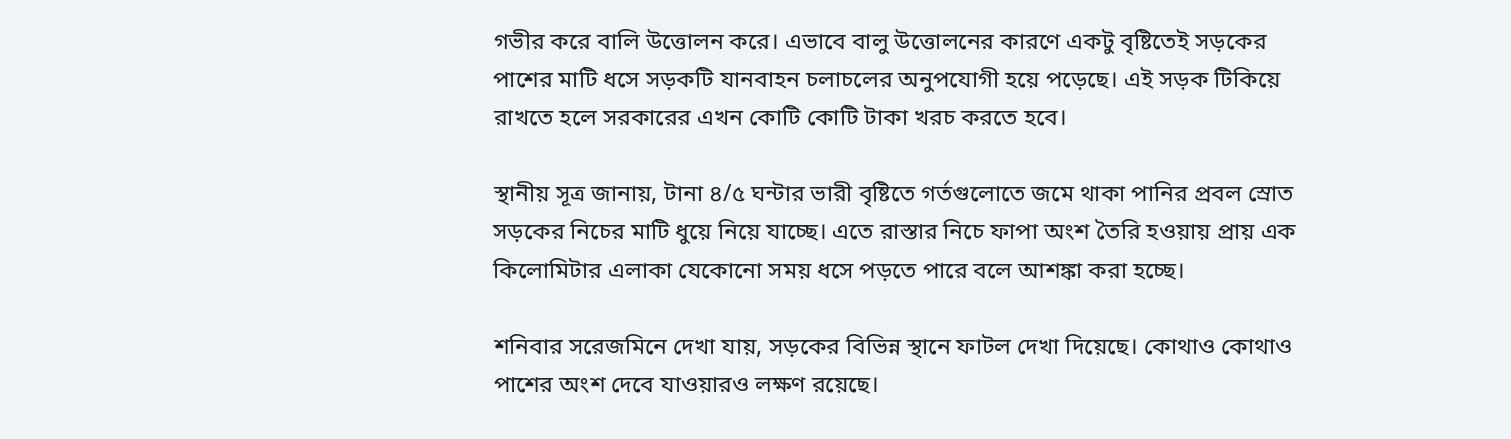গভীর করে বালি উত্তোলন করে। এভাবে বালু উত্তোলনের কারণে একটু বৃষ্টিতেই সড়কের পাশের মাটি ধসে সড়কটি যানবাহন চলাচলের অনুপযোগী হয়ে পড়েছে। এই সড়ক টিকিয়ে রাখতে হলে সরকারের এখন কোটি কোটি টাকা খরচ করতে হবে।

স্থানীয় সূত্র জানায়, টানা ৪/৫ ঘন্টার ভারী বৃষ্টিতে গর্তগুলোতে জমে থাকা পানির প্রবল স্রোত সড়কের নিচের মাটি ধুয়ে নিয়ে যাচ্ছে। এতে রাস্তার নিচে ফাপা অংশ তৈরি হওয়ায় প্রায় এক কিলোমিটার এলাকা যেকোনো সময় ধসে পড়তে পারে বলে আশঙ্কা করা হচ্ছে।

শনিবার সরেজমিনে দেখা যায়, সড়কের বিভিন্ন স্থানে ফাটল দেখা দিয়েছে। কোথাও কোথাও পাশের অংশ দেবে যাওয়ারও লক্ষণ রয়েছে।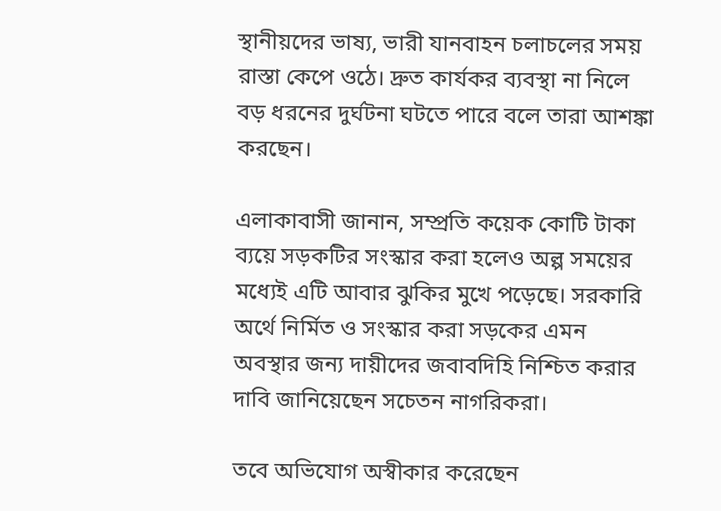স্থানীয়দের ভাষ্য, ভারী যানবাহন চলাচলের সময় রাস্তা কেপে ওঠে। দ্রুত কার্যকর ব্যবস্থা না নিলে বড় ধরনের দুর্ঘটনা ঘটতে পারে বলে তারা আশঙ্কা করছেন।

এলাকাবাসী জানান, সম্প্রতি কয়েক কোটি টাকা ব্যয়ে সড়কটির সংস্কার করা হলেও অল্প সময়ের মধ্যেই এটি আবার ঝুকির মুখে পড়েছে। সরকারি অর্থে নির্মিত ও সংস্কার করা সড়কের এমন অবস্থার জন্য দায়ীদের জবাবদিহি নিশ্চিত করার দাবি জানিয়েছেন সচেতন নাগরিকরা।

তবে অভিযোগ অস্বীকার করেছেন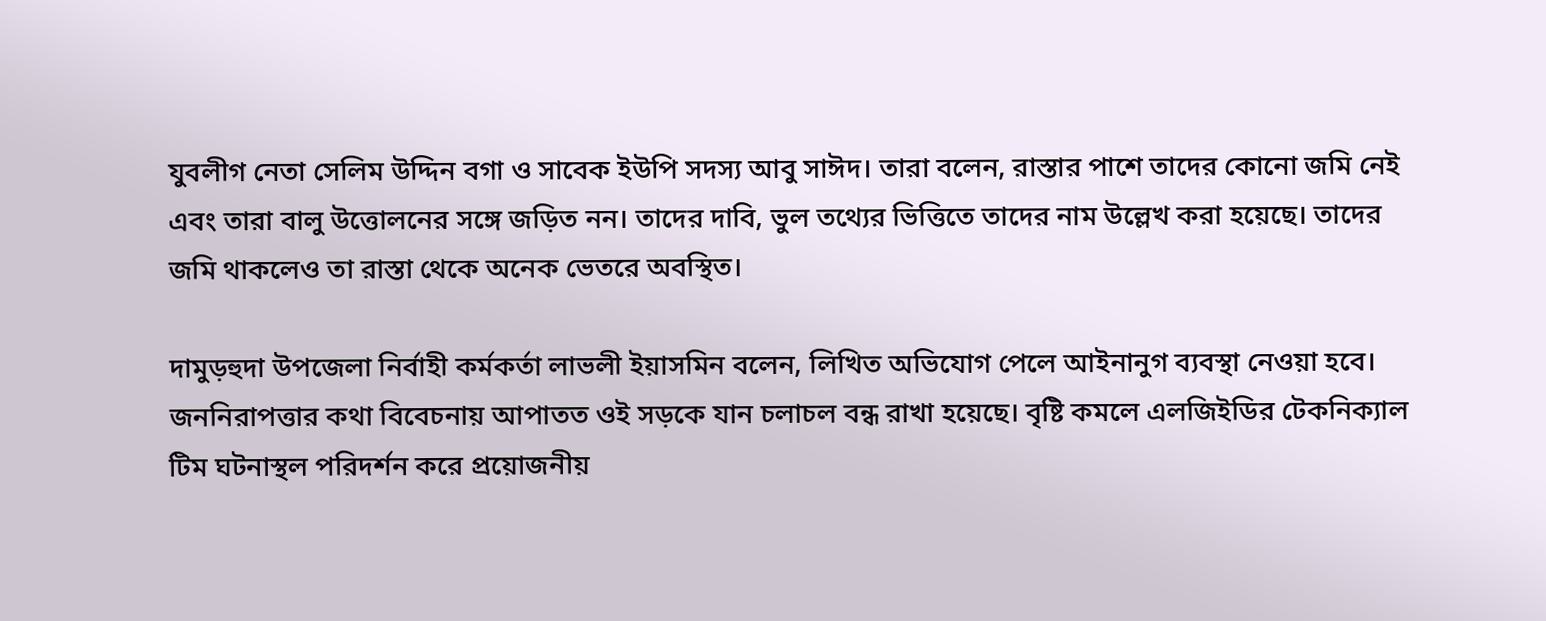যুবলীগ নেতা সেলিম উদ্দিন বগা ও সাবেক ইউপি সদস্য আবু সাঈদ। তারা বলেন, রাস্তার পাশে তাদের কোনো জমি নেই এবং তারা বালু উত্তোলনের সঙ্গে জড়িত নন। তাদের দাবি, ভুল তথ্যের ভিত্তিতে তাদের নাম উল্লেখ করা হয়েছে। তাদের জমি থাকলেও তা রাস্তা থেকে অনেক ভেতরে অবস্থিত।

দামুড়হুদা উপজেলা নির্বাহী কর্মকর্তা লাভলী ইয়াসমিন বলেন, লিখিত অভিযোগ পেলে আইনানুগ ব্যবস্থা নেওয়া হবে। জননিরাপত্তার কথা বিবেচনায় আপাতত ওই সড়কে যান চলাচল বন্ধ রাখা হয়েছে। বৃষ্টি কমলে এলজিইডির টেকনিক্যাল টিম ঘটনাস্থল পরিদর্শন করে প্রয়োজনীয়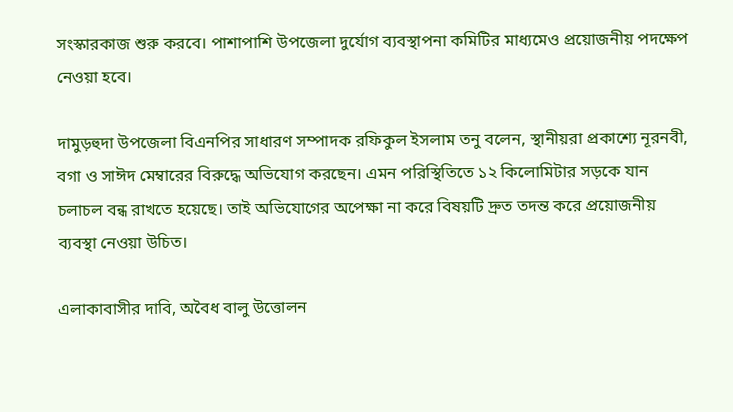সংস্কারকাজ শুরু করবে। পাশাপাশি উপজেলা দুর্যোগ ব্যবস্থাপনা কমিটির মাধ্যমেও প্রয়োজনীয় পদক্ষেপ নেওয়া হবে।

দামুড়হুদা উপজেলা বিএনপির সাধারণ সম্পাদক রফিকুল ইসলাম তনু বলেন, স্থানীয়রা প্রকাশ্যে নূরনবী, বগা ও সাঈদ মেম্বারের বিরুদ্ধে অভিযোগ করছেন। এমন পরিস্থিতিতে ১২ কিলোমিটার সড়কে যান চলাচল বন্ধ রাখতে হয়েছে। তাই অভিযোগের অপেক্ষা না করে বিষয়টি দ্রুত তদন্ত করে প্রয়োজনীয় ব্যবস্থা নেওয়া উচিত।

এলাকাবাসীর দাবি, অবৈধ বালু উত্তোলন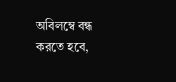অবিলম্বে বন্ধ করতে হবে,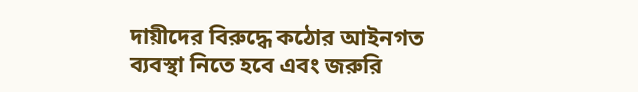দায়ীদের বিরুদ্ধে কঠোর আইনগত ব্যবস্থা নিতে হবে এবং জরুরি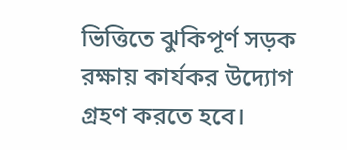ভিত্তিতে ঝুকিপূর্ণ সড়ক রক্ষায় কার্যকর উদ্যোগ গ্রহণ করতে হবে।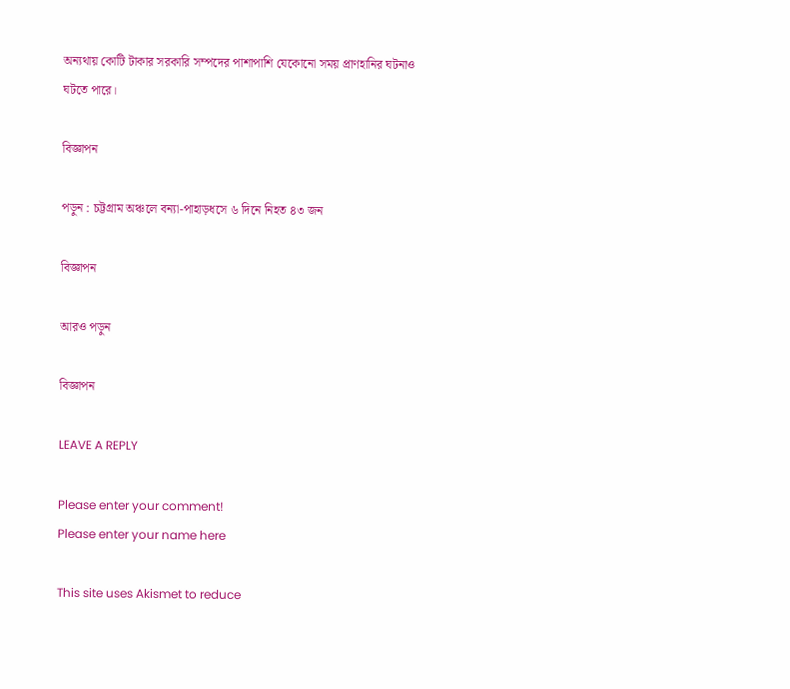অন্যথায় কোটি টাকার সরকারি সম্পদের পাশাপাশি যেকোনো সময় প্রাণহানির ঘটনাও ঘটতে পারে।

বিজ্ঞাপন

পড়ুন : চট্টগ্রাম অঞ্চলে বন্যা-পাহাড়ধসে ৬ দিনে নিহত ৪৩ জন

বিজ্ঞাপন

আরও পড়ুন

বিজ্ঞাপন

LEAVE A REPLY

Please enter your comment!
Please enter your name here

This site uses Akismet to reduce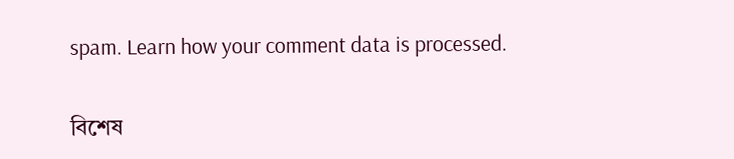spam. Learn how your comment data is processed.

বিশেষ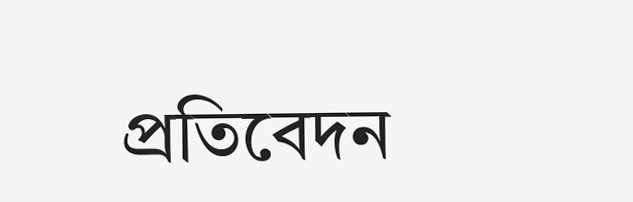প্রতিবেদন